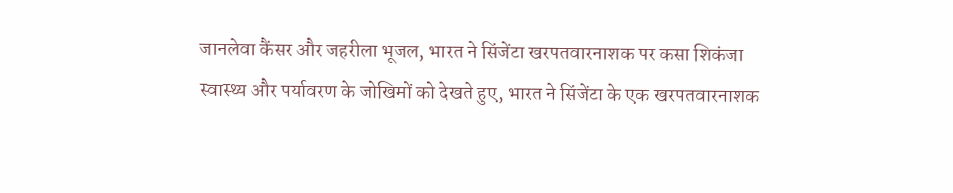जानलेवा कैंसर और जहरीला भूजल, भारत ने सिंजेंटा खरपतवारनाशक पर कसा शिकंजा
स्वास्थ्य और पर्यावरण के जोखिमों को देखते हुए, भारत ने सिंजेंटा के एक खरपतवारनाशक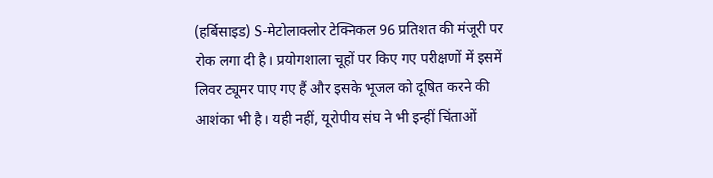(हर्बिसाइड) S-मेटोलाक्लोर टेक्निकल 96 प्रतिशत की मंजूरी पर रोक लगा दी है। प्रयोगशाला चूहों पर किए गए परीक्षणों में इसमें लिवर ट्यूमर पाए गए हैं और इसके भूजल को दूषित करने की आशंका भी है। यही नहीं, यूरोपीय संघ ने भी इन्हीं चिंताओं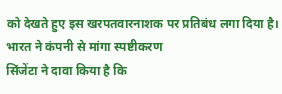को देखते हुए इस खरपतवारनाशक पर प्रतिबंध लगा दिया है।
भारत ने कंपनी से मांगा स्पष्टीकरण
सिंजेंटा ने दावा किया है कि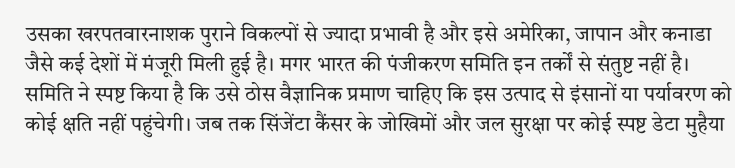उसका खरपतवारनाशक पुराने विकल्पों से ज्यादा प्रभावी है और इसे अमेरिका, जापान और कनाडा जैसे कई देशों में मंजूरी मिली हुई है। मगर भारत की पंजीकरण समिति इन तर्कों से संतुष्ट नहीं है।
समिति ने स्पष्ट किया है कि उसे ठोस वैज्ञानिक प्रमाण चाहिए कि इस उत्पाद से इंसानों या पर्यावरण को कोई क्षति नहीं पहुंचेगी। जब तक सिंजेंटा कैंसर के जोखिमों और जल सुरक्षा पर कोई स्पष्ट डेटा मुहैया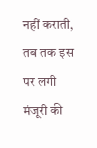नहीं कराती, तब तक इस पर लगी मंजूरी की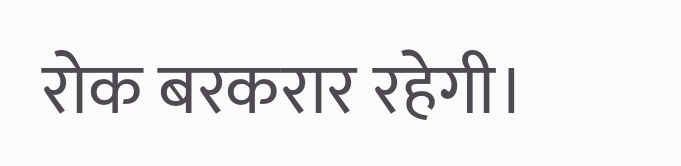रोक बरकरार रहेगी।